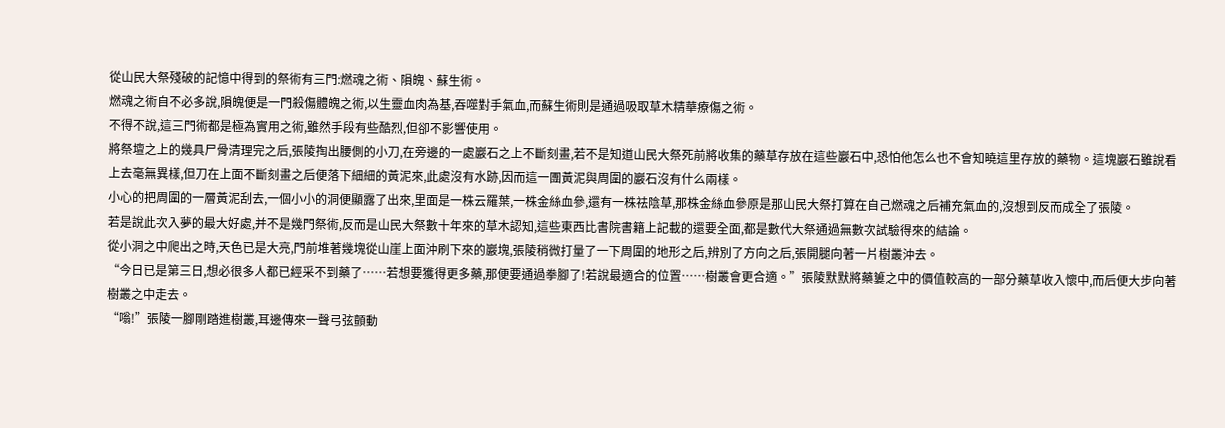從山民大祭殘破的記憶中得到的祭術有三門:燃魂之術、隕魄、蘇生術。
燃魂之術自不必多說,隕魄便是一門殺傷體魄之術,以生靈血肉為基,吞噬對手氣血,而蘇生術則是通過吸取草木精華療傷之術。
不得不說,這三門術都是極為實用之術,雖然手段有些酷烈,但卻不影響使用。
將祭壇之上的幾具尸骨清理完之后,張陵掏出腰側的小刀,在旁邊的一處巖石之上不斷刻畫,若不是知道山民大祭死前將收集的藥草存放在這些巖石中,恐怕他怎么也不會知曉這里存放的藥物。這塊巖石雖說看上去毫無異樣,但刀在上面不斷刻畫之后便落下細細的黃泥來,此處沒有水跡,因而這一團黃泥與周圍的巖石沒有什么兩樣。
小心的把周圍的一層黃泥刮去,一個小小的洞便顯露了出來,里面是一株云羅葉,一株金絲血參,還有一株祛陰草,那株金絲血參原是那山民大祭打算在自己燃魂之后補充氣血的,沒想到反而成全了張陵。
若是說此次入夢的最大好處,并不是幾門祭術,反而是山民大祭數十年來的草木認知,這些東西比書院書籍上記載的還要全面,都是數代大祭通過無數次試驗得來的結論。
從小洞之中爬出之時,天色已是大亮,門前堆著幾塊從山崖上面沖刷下來的巖塊,張陵稍微打量了一下周圍的地形之后,辨別了方向之后,張開腿向著一片樹叢沖去。
“今日已是第三日,想必很多人都已經采不到藥了……若想要獲得更多藥,那便要通過拳腳了!若說最適合的位置……樹叢會更合適。”張陵默默將藥簍之中的價值較高的一部分藥草收入懷中,而后便大步向著樹叢之中走去。
“嗡!”張陵一腳剛踏進樹叢,耳邊傳來一聲弓弦顫動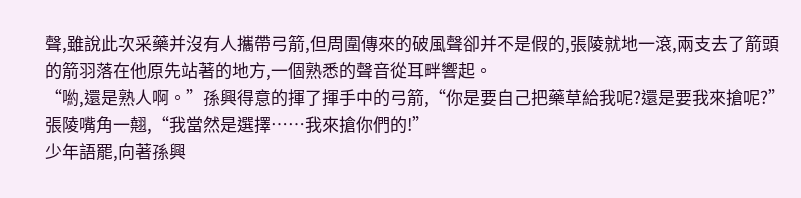聲,雖說此次采藥并沒有人攜帶弓箭,但周圍傳來的破風聲卻并不是假的,張陵就地一滾,兩支去了箭頭的箭羽落在他原先站著的地方,一個熟悉的聲音從耳畔響起。
“喲,還是熟人啊。”孫興得意的揮了揮手中的弓箭,“你是要自己把藥草給我呢?還是要我來搶呢?”
張陵嘴角一翹,“我當然是選擇……我來搶你們的!”
少年語罷,向著孫興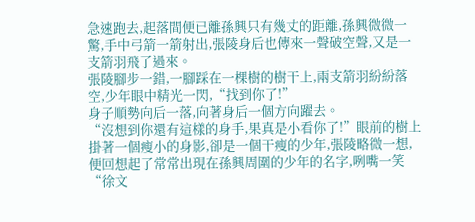急速跑去,起落間便已離孫興只有幾丈的距離,孫興微微一驚,手中弓箭一箭射出,張陵身后也傳來一聲破空聲,又是一支箭羽飛了過來。
張陵腳步一錯,一腳踩在一棵樹的樹干上,兩支箭羽紛紛落空,少年眼中精光一閃,“找到你了!”
身子順勢向后一落,向著身后一個方向躍去。
“沒想到你還有這樣的身手,果真是小看你了!”眼前的樹上掛著一個瘦小的身影,卻是一個干瘦的少年,張陵略微一想,便回想起了常常出現在孫興周圍的少年的名字,咧嘴一笑“徐文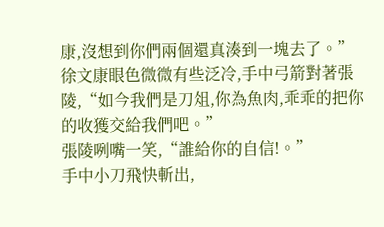康,沒想到你們兩個還真湊到一塊去了。”
徐文康眼色微微有些泛冷,手中弓箭對著張陵,“如今我們是刀俎,你為魚肉,乖乖的把你的收獲交給我們吧。”
張陵咧嘴一笑,“誰給你的自信!。”
手中小刀飛快斬出,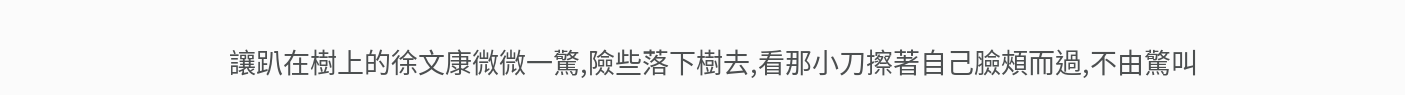讓趴在樹上的徐文康微微一驚,險些落下樹去,看那小刀擦著自己臉頰而過,不由驚叫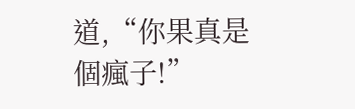道,“你果真是個瘋子!”